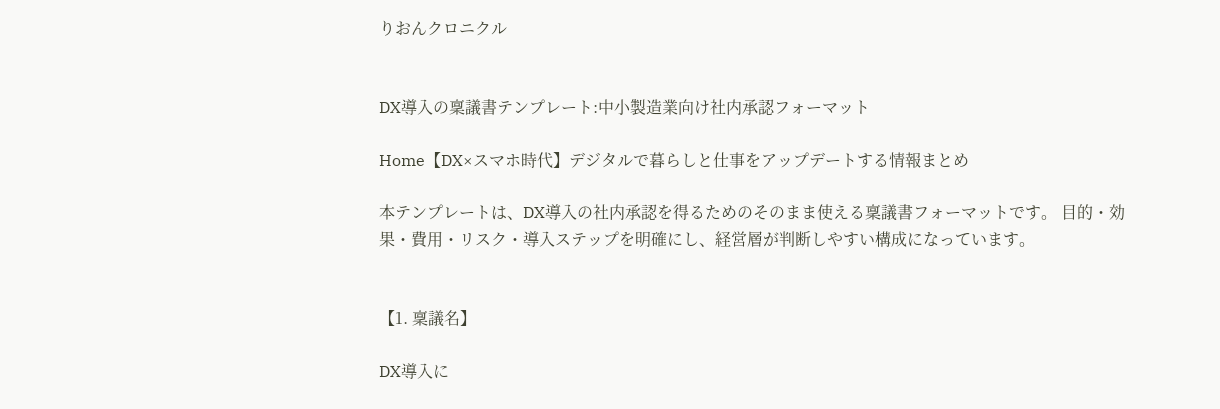りおんクロニクル


DX導入の稟議書テンプレート:中小製造業向け社内承認フォーマット

Home【DX×スマホ時代】デジタルで暮らしと仕事をアップデートする情報まとめ

本テンプレートは、DX導入の社内承認を得るためのそのまま使える稟議書フォーマットです。 目的・効果・費用・リスク・導入ステップを明確にし、経営層が判断しやすい構成になっています。


【1. 稟議名】

DX導入に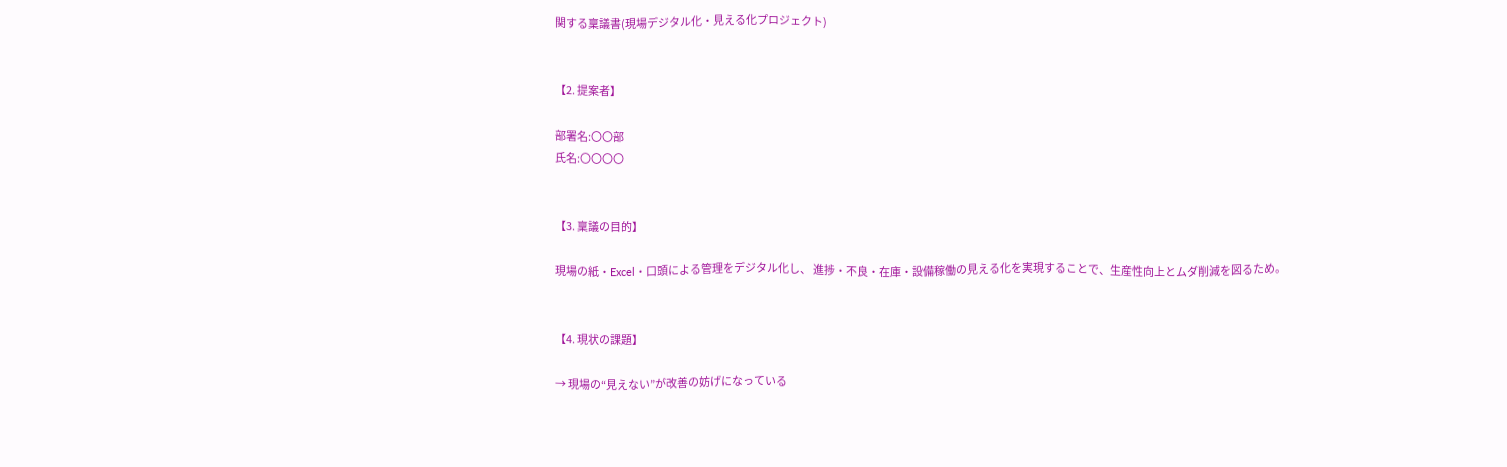関する稟議書(現場デジタル化・見える化プロジェクト)


【2. 提案者】

部署名:〇〇部
氏名:〇〇〇〇


【3. 稟議の目的】

現場の紙・Excel・口頭による管理をデジタル化し、 進捗・不良・在庫・設備稼働の見える化を実現することで、生産性向上とムダ削減を図るため。


【4. 現状の課題】

→ 現場の“見えない”が改善の妨げになっている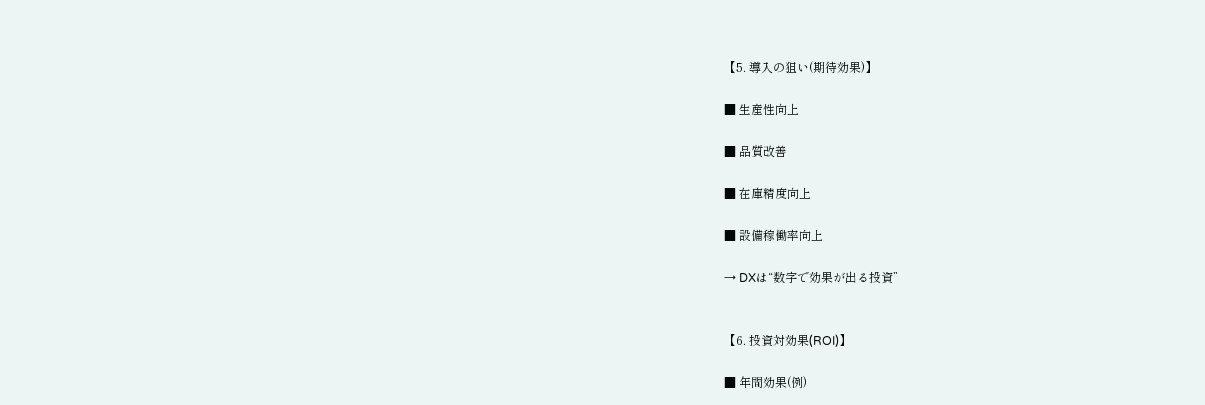【5. 導入の狙い(期待効果)】

■ 生産性向上

■ 品質改善

■ 在庫精度向上

■ 設備稼働率向上

→ DXは“数字で効果が出る投資”


【6. 投資対効果(ROI)】

■ 年間効果(例)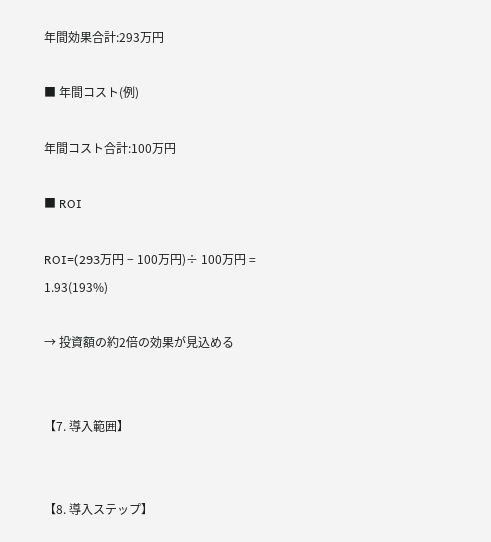年間効果合計:293万円

■ 年間コスト(例)

年間コスト合計:100万円

■ ROI

ROI=(293万円 − 100万円)÷ 100万円 = 1.93(193%)

→ 投資額の約2倍の効果が見込める


【7. 導入範囲】


【8. 導入ステップ】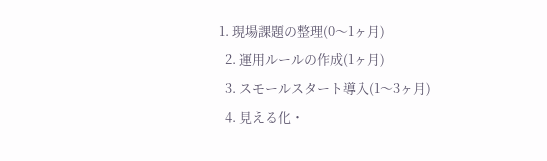1. 現場課題の整理(0〜1ヶ月)
  2. 運用ルールの作成(1ヶ月)
  3. スモールスタート導入(1〜3ヶ月)
  4. 見える化・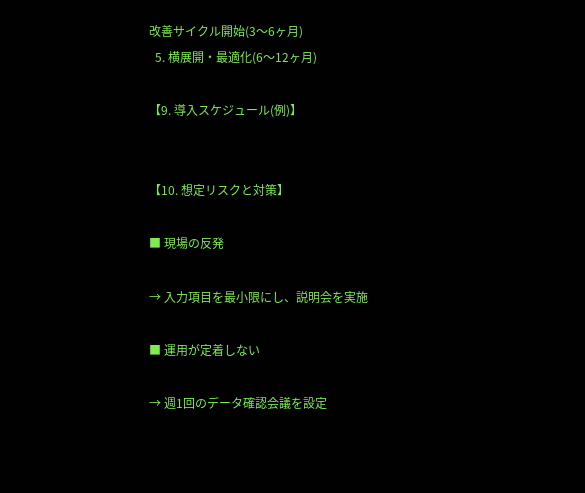改善サイクル開始(3〜6ヶ月)
  5. 横展開・最適化(6〜12ヶ月)

【9. 導入スケジュール(例)】


【10. 想定リスクと対策】

■ 現場の反発

→ 入力項目を最小限にし、説明会を実施

■ 運用が定着しない

→ 週1回のデータ確認会議を設定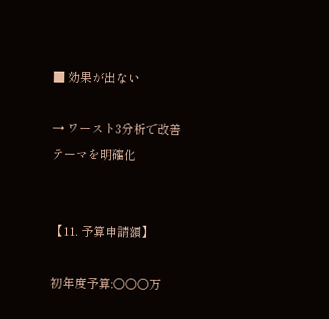■ 効果が出ない

→ ワースト3分析で改善テーマを明確化


【11. 予算申請額】

初年度予算:〇〇〇万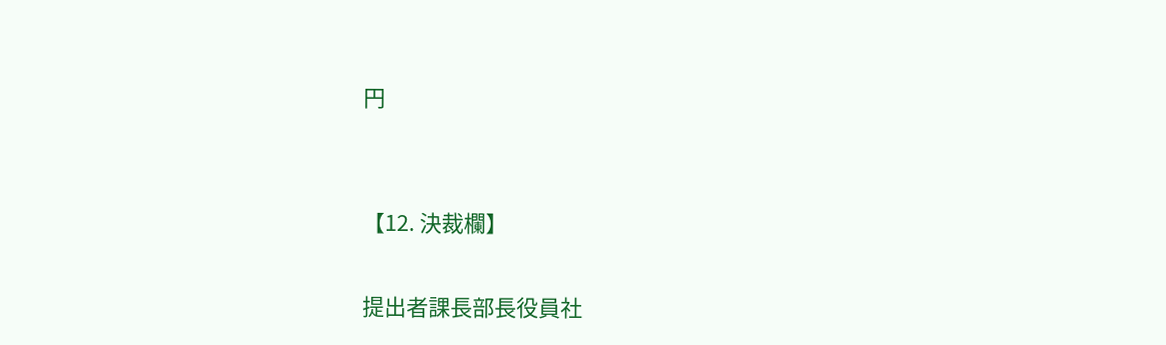円


【12. 決裁欄】

提出者課長部長役員社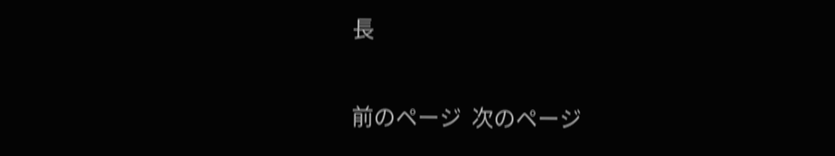長

前のページ  次のページ